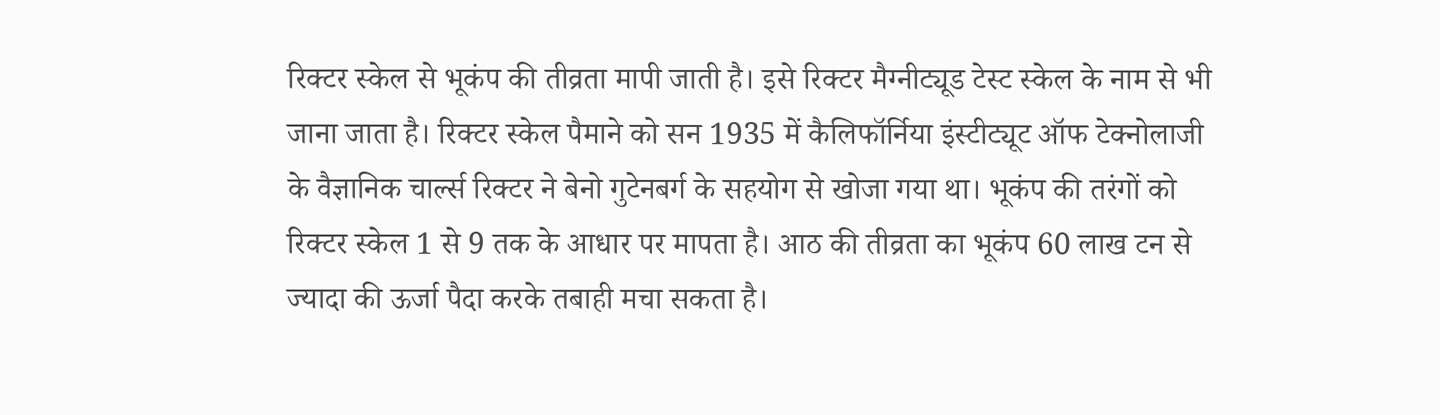रिक्टर स्केल से भूकंप की तीव्रता मापी जाती है। इसे रिक्टर मैग्नीट्यूड टेस्ट स्केल के नाम से भी जाना जाता है। रिक्टर स्केल पैमाने को सन 1935 में कैलिफॉर्निया इंस्टीट्यूट ऑफ टेक्नोलाजी के वैज्ञानिक चार्ल्स रिक्टर ने बेनो गुटेनबर्ग के सहयोग से खोजा गया था। भूकंप की तरंगों को रिक्टर स्केल 1 से 9 तक के आधार पर मापता है। आठ की तीव्रता का भूकंप 60 लाख टन से ज्यादा की ऊर्जा पैदा करके तबाही मचा सकता है।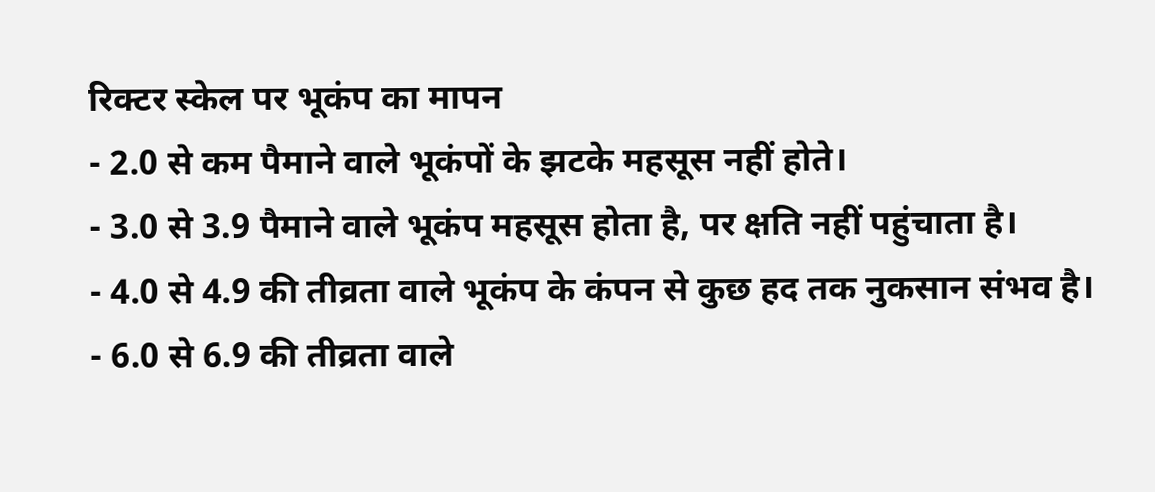रिक्टर स्केल पर भूकंप का मापन
- 2.0 से कम पैमाने वाले भूकंपों के झटके महसूस नहीं होते।
- 3.0 से 3.9 पैमाने वाले भूकंप महसूस होता है, पर क्षति नहीं पहुंचाता है।
- 4.0 से 4.9 की तीव्रता वाले भूकंप के कंपन से कुछ हद तक नुकसान संभव है।
- 6.0 से 6.9 की तीव्रता वाले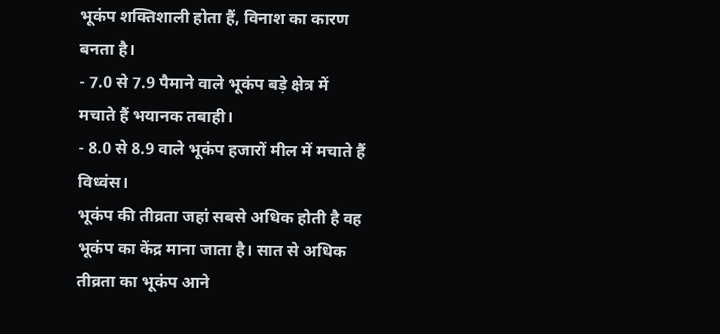भूकंप शक्तिशाली होता हैं, विनाश का कारण बनता है।
- 7.0 से 7.9 पैमाने वाले भूकंप बड़े क्षेत्र में मचाते हैं भयानक तबाही।
- 8.0 से 8.9 वाले भूकंप हजारों मील में मचाते हैं विध्वंस।
भूकंप की तीव्रता जहां सबसे अधिक होती है वह भूकंप का केंद्र माना जाता है। सात से अधिक तीव्रता का भूकंप आने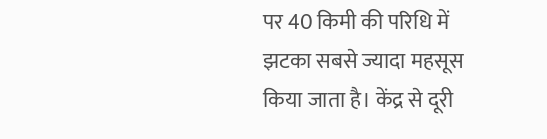पर 40 किमी की परिधि में झटका सबसे ज्यादा महसूस किया जाता है। केंद्र से दूरी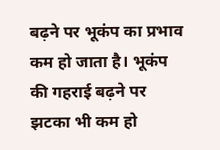बढ़ने पर भूकंप का प्रभाव कम हो जाता है। भूकंप की गहराई बढ़ने पर झटका भी कम हो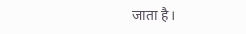जाता है।